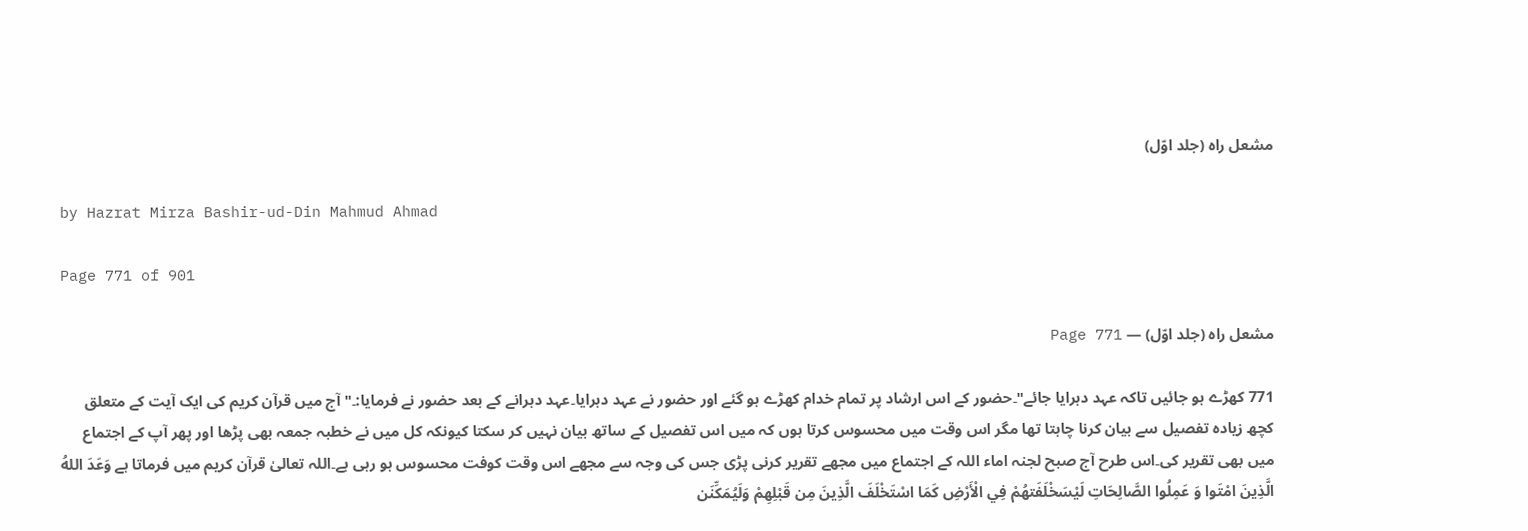مشعل راہ (جلد اوّل)

by Hazrat Mirza Bashir-ud-Din Mahmud Ahmad

Page 771 of 901

مشعل راہ (جلد اوّل) — Page 771

771 کھڑے ہو جائیں تاکہ عہد دہرایا جائے"۔حضور کے اس ارشاد پر تمام خدام کھڑے ہو گئے اور حضور نے عہد دہرایا۔عہد دہرانے کے بعد حضور نے فرمایا:۔" آج میں قرآن کریم کی ایک آیت کے متعلق کچھ زیادہ تفصیل سے بیان کرنا چاہتا تھا مگر اس وقت میں محسوس کرتا ہوں کہ میں اس تفصیل کے ساتھ بیان نہیں کر سکتا کیونکہ کل میں نے خطبہ جمعہ بھی پڑھا اور پھر آپ کے اجتماع میں بھی تقریر کی۔اس طرح آج صبح لجنہ اماء اللہ کے اجتماع میں مجھے تقریر کرنی پڑی جس کی وجہ سے مجھے اس وقت کوفت محسوس ہو رہی ہے۔اللہ تعالیٰ قرآن کریم میں فرماتا ہے وَعَدَ اللهُ الَّذِينَ امْتَوا وَ عَمِلُوا الصَّالِحَاتِ لَيْسَخْلَفَتهُمْ فِي الْأَرْضِ كَمَا اسْتَخْلَفَ الَّذِينَ مِن قَبْلِهِمْ وَلَيُمَكِّنَن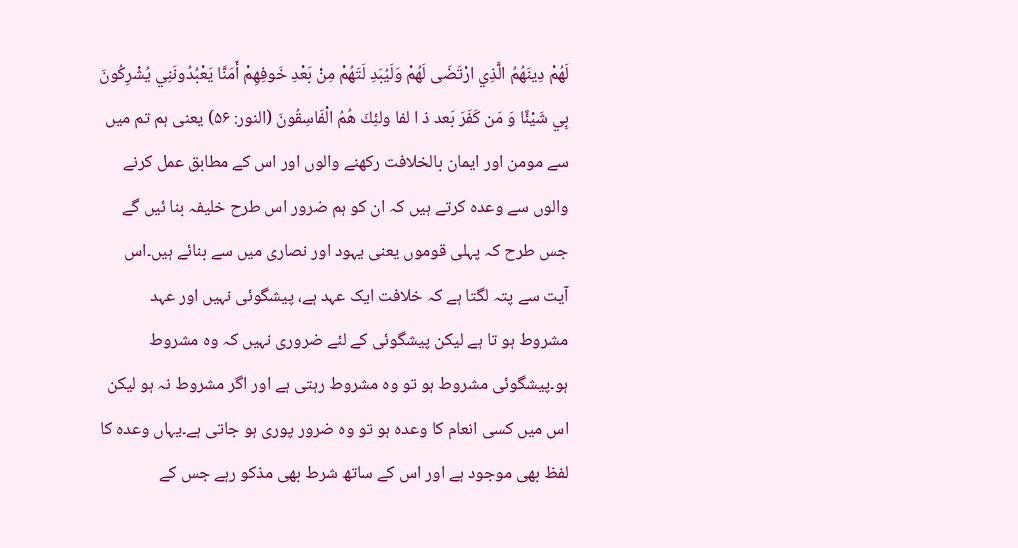لَهُمْ دِينَهُمُ الَّذِي ارْتَضَى لَهُمْ وَلَيُبَدِ لَتَهُمْ مِنْ بَعْدِ خَوفِهِمْ أَمَنَّا يَعْبُدُونَنِي يُشْرِكُونَ بِي شَيْئًا وَ مَن كَفَرَ بَعد ذ ا لفا ولئِكَ هُمُ الْفَاسِقُونَ (النور: ۵۶) یعنی ہم تم میں سے مومن اور ایمان بالخلافت رکھنے والوں اور اس کے مطابق عمل کرنے والوں سے وعدہ کرتے ہیں کہ ان کو ہم ضرور اس طرح خلیفہ بنا ئیں گے جس طرح کہ پہلی قوموں یعنی یہود اور نصاری میں سے بنائے ہیں۔اس آیت سے پتہ لگتا ہے کہ خلافت ایک عہد ہے، پیشگوئی نہیں اور عہد مشروط ہو تا ہے لیکن پیشگوئی کے لئے ضروری نہیں کہ وہ مشروط ہو۔پیشگوئی مشروط ہو تو وہ مشروط رہتی ہے اور اگر مشروط نہ ہو لیکن اس میں کسی انعام کا وعدہ ہو تو وہ ضرور پوری ہو جاتی ہے۔یہاں وعدہ کا لفظ بھی موجود ہے اور اس کے ساتھ شرط بھی مذکو رہے جس کے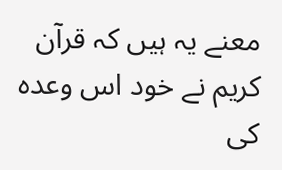معنے یہ ہیں کہ قرآن کریم نے خود اس وعدہ کی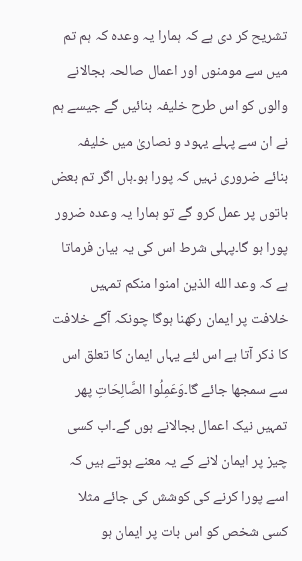تشریح کر دی ہے کہ ہمارا یہ وعدہ کہ ہم تم میں سے مومنوں اور اعمال صالحہ بجالانے والوں کو اس طرح خلیفہ بنائیں گے جیسے ہم نے ان سے پہلے یہود و نصاریٰ میں خلیفہ بنائے ضروری نہیں کہ پورا ہو۔ہاں اگر تم بعض باتوں پر عمل کرو گے تو ہمارا یہ وعدہ ضرور پورا ہو گا۔پہلی شرط اس کی یہ بیان فرماتا ہے کہ وعد الله الذين امنوا منكم تمہیں خلافت پر ایمان رکھنا ہوگا چونکہ آگے خلافت کا ذکر آتا ہے اس لئے یہاں ایمان کا تعلق اس سے سمجھا جائے گا۔وَعَمِلُوا الصَّالِحَاتِ پھر تمہیں نیک اعمال بجالانے ہوں گے۔اب کسی چیز پر ایمان لانے کے یہ معنے ہوتے ہیں کہ اسے پورا کرنے کی کوشش کی جائے مثلا کسی شخص کو اس بات پر ایمان ہو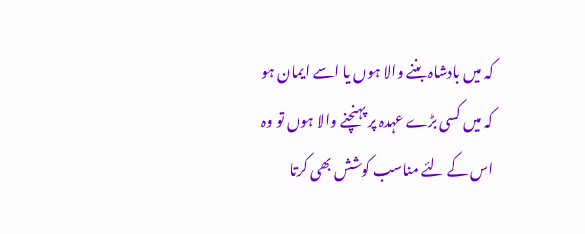کہ میں بادشاہ بننے والا ہوں یا اسے ایمان ہو کہ میں کسی بڑے عہدہ پر پہنچنے والا ہوں تو وہ اس کے لئے مناسب کوشش بھی کرتا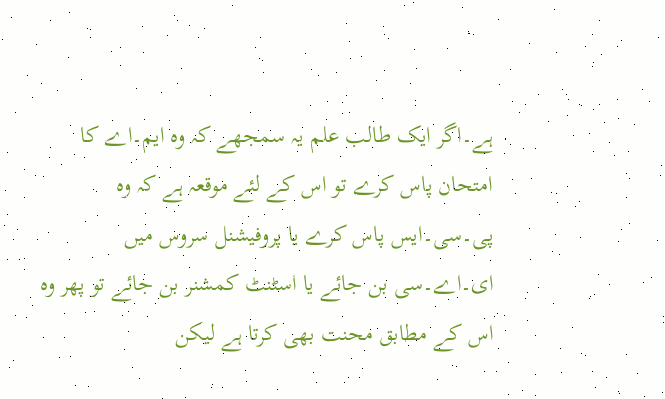ہے۔اگر ایک طالب علم یہ سمجھے کہ وہ ایم۔اے کا امتحان پاس کرے تو اس کے لئے موقعہ ہے کہ وہ پی۔سی۔ایس پاس کرے یا پروفیشنل سروس میں ای۔اے۔سی بن جائے یا اسٹنٹ کمشنر بن جائے تو پھر وہ اس کے مطابق محنت بھی کرتا ہے لیکن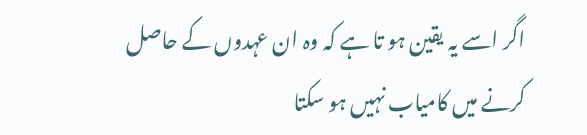اگر اسے یہ یقین ہو تا ہے کہ وہ ان عہدوں کے حاصل کرنے میں کامیاب نہیں ہو سکتا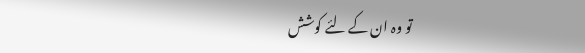تو وہ ان کے لئے کوشش